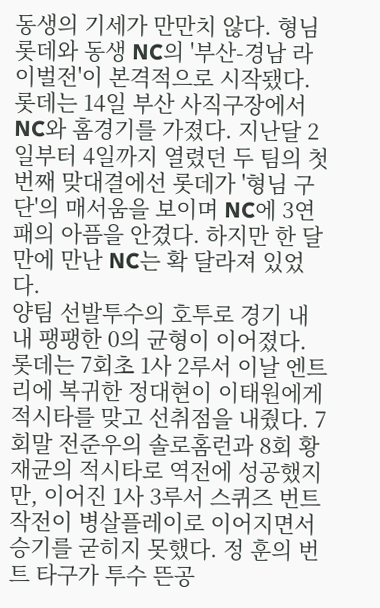동생의 기세가 만만치 않다. 형님 롯데와 동생 NC의 '부산-경남 라이벌전'이 본격적으로 시작됐다.
롯데는 14일 부산 사직구장에서 NC와 홈경기를 가졌다. 지난달 2일부터 4일까지 열렸던 두 팀의 첫번째 맞대결에선 롯데가 '형님 구단'의 매서움을 보이며 NC에 3연패의 아픔을 안겼다. 하지만 한 달 만에 만난 NC는 확 달라져 있었다.
양팀 선발투수의 호투로 경기 내내 팽팽한 0의 균형이 이어졌다. 롯데는 7회초 1사 2루서 이날 엔트리에 복귀한 정대현이 이태원에게 적시타를 맞고 선취점을 내줬다. 7회말 전준우의 솔로홈런과 8회 황재균의 적시타로 역전에 성공했지만, 이어진 1사 3루서 스퀴즈 번트 작전이 병살플레이로 이어지면서 승기를 굳히지 못했다. 정 훈의 번트 타구가 투수 뜬공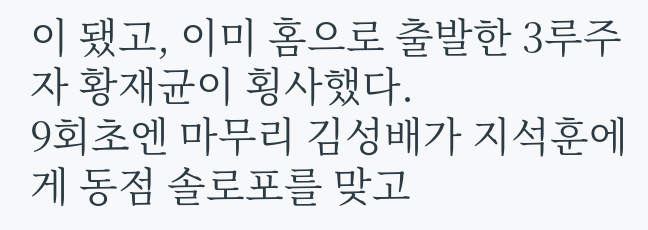이 됐고, 이미 홈으로 출발한 3루주자 황재균이 횡사했다.
9회초엔 마무리 김성배가 지석훈에게 동점 솔로포를 맞고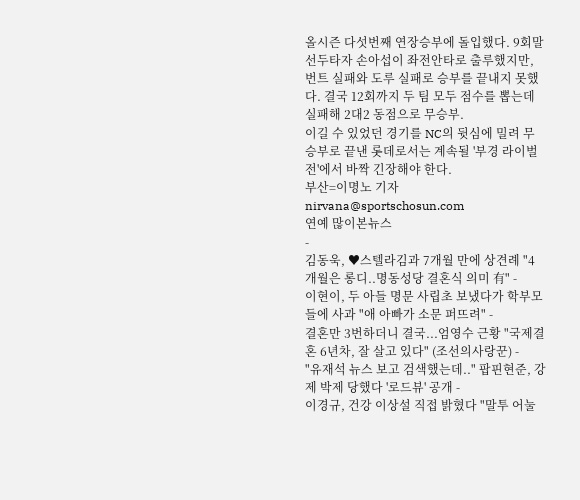올시즌 다섯번째 연장승부에 돌입했다. 9회말 선두타자 손아섭이 좌전안타로 출루했지만, 번트 실패와 도루 실패로 승부를 끝내지 못했다. 결국 12회까지 두 팀 모두 점수를 뽑는데 실패해 2대2 동점으로 무승부.
이길 수 있었던 경기를 NC의 뒷심에 밀려 무승부로 끝낸 롯데로서는 계속될 '부경 라이벌전'에서 바짝 긴장해야 한다.
부산=이명노 기자 nirvana@sportschosun.com
연예 많이본뉴스
-
김동욱, ♥스텔라김과 7개월 만에 상견례 "4개월은 롱디..명동성당 결혼식 의미 有" -
이현이, 두 아들 명문 사립초 보냈다가 학부모들에 사과 "애 아빠가 소문 퍼뜨려" -
결혼만 3번하더니 결국...엄영수 근황 "국제결혼 6년차, 잘 살고 있다" (조선의사랑꾼) -
"유재석 뉴스 보고 검색했는데.." 팝핀현준, 강제 박제 당했다 '로드뷰' 공개 -
이경규, 건강 이상설 직접 밝혔다 "말투 어눌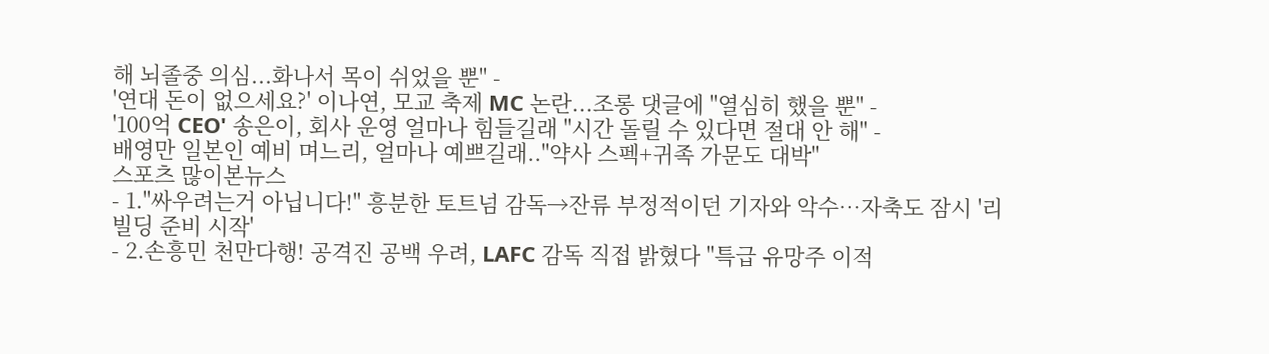해 뇌졸중 의심...화나서 목이 쉬었을 뿐" -
'연대 돈이 없으세요?' 이나연, 모교 축제 MC 논란...조롱 댓글에 "열심히 했을 뿐" -
'100억 CEO' 송은이, 회사 운영 얼마나 힘들길래 "시간 돌릴 수 있다면 절대 안 해" -
배영만 일본인 예비 며느리, 얼마나 예쁘길래.."약사 스펙+귀족 가문도 대박"
스포츠 많이본뉴스
- 1."싸우려는거 아닙니다!" 흥분한 토트넘 감독→잔류 부정적이던 기자와 악수…자축도 잠시 '리빌딩 준비 시작'
- 2.손흥민 천만다행! 공격진 공백 우려, LAFC 감독 직접 밝혔다 "특급 유망주 이적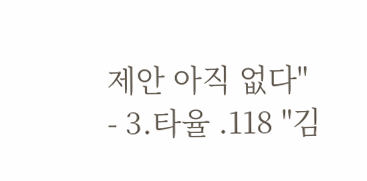제안 아직 없다"
- 3.타율 .118 "김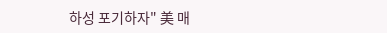하성 포기하자" 美 매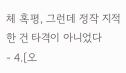체 혹평, 그런데 정작 지적한 건 타격이 아니었다
- 4.[오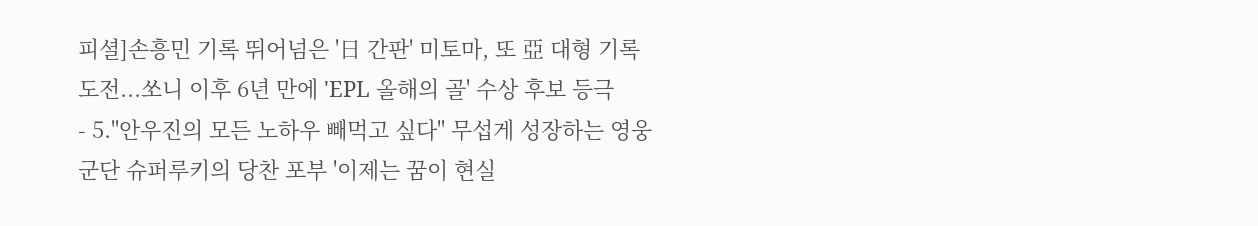피셜]손흥민 기록 뛰어넘은 '日 간판' 미토마, 또 亞 대형 기록 도전...쏘니 이후 6년 만에 'EPL 올해의 골' 수상 후보 등극
- 5."안우진의 모든 노하우 빼먹고 싶다" 무섭게 성장하는 영웅군단 슈퍼루키의 당찬 포부 '이제는 꿈이 현실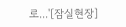로...'[잠실현장]